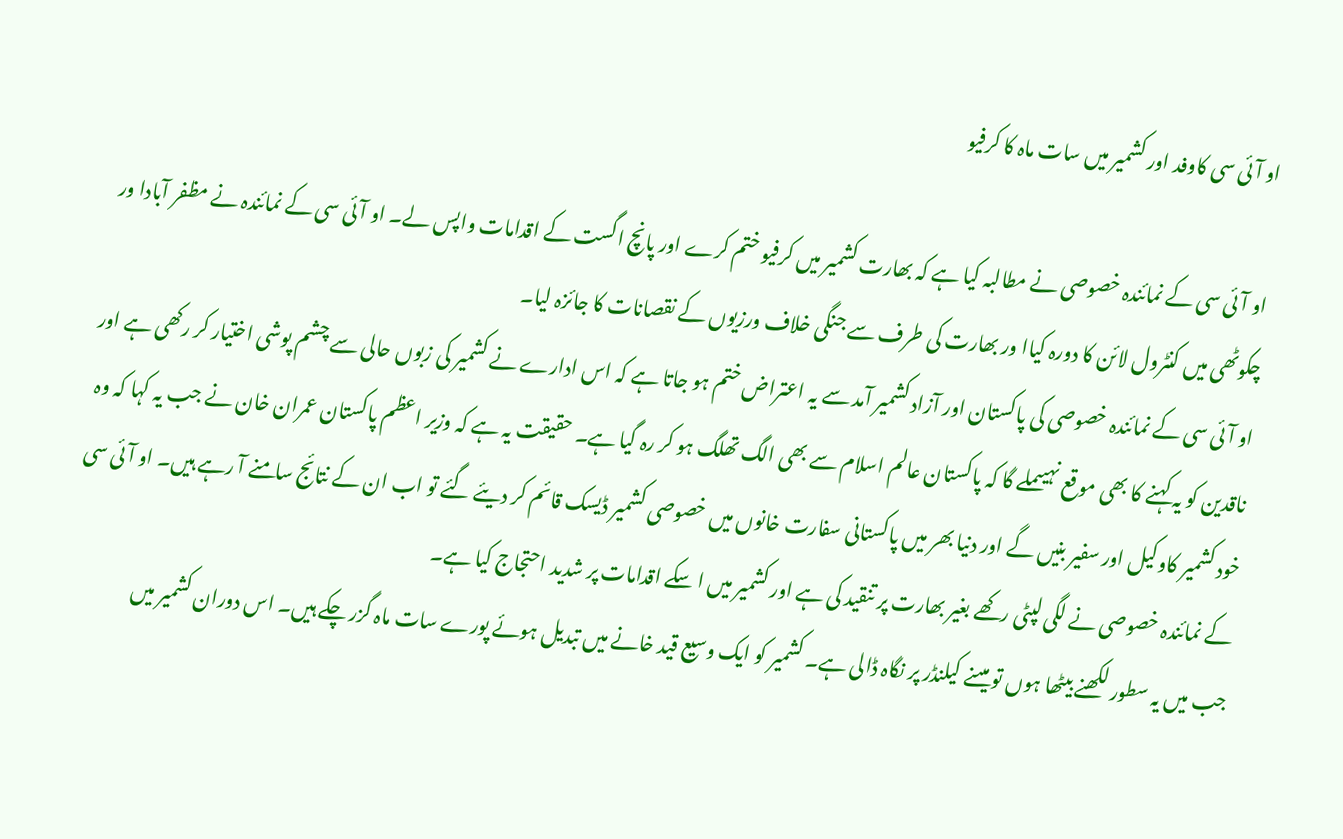او آئی سی کاوفد اور کشمیر میں سات ماہ کا کرفیو

او آئی سی کے نمائندہ خصوصی نے مطالبہ کیا ہے کہ بھارت کشمیر میں کرفیو ختم کرے اور پانچ اگست کے اقدامات واپس لے۔ او آئی سی کے نمائندہ نے مظفر آبادا ور چکوٹھی میں کنٹرول لائن کا دورہ کیاا ور بھارت کی طرف سے جنگی خلاف ورزیوں کے نقصانات کا جائزہ لیا۔
او آئی سی کے نمائندہ خصوصی کی پاکستان اور آزاد کشمیر آمد سے یہ اعتراض ختم ہو جاتا ہے کہ اس ادارے نے کشمیر کی زبوں حالی سے چشم پوشی اختیار کر رکھی ہے اور ناقدین کو یہ کہنے کا بھی موقع نہیںملے گا کہ پاکستان عالم اسلام سے بھی الگ تھلگ ہو کر رہ گیا ہے۔ حقیقت یہ ہے کہ وزیر اعظم پاکستان عمران خان نے جب یہ کہا کہ وہ خود کشمیر کاوکیل اور سفیر بنیں گے اور دنیا بھر میں پاکستانی سفارت خانوں میں خصوصی کشمیر ڈیسک قائم کر دیئے گئے تو اب ان کے نتائج سامنے آ رہے ہیں۔ او آئی سی کے نمائندہ خصوصی نے لگی لپٹی رکھے بغیر بھارت پر تنقید کی ہے اور کشمیر میں ا سکے اقدامات پر شدید احتجاج کیا ہے۔
جب میں یہ سطور لکھنے بیٹھا ہوں تو میںنے کیلنڈر پر نگاہ ڈالی ہے۔ کشمیر کو ایک وسیع قید خانے میں تبدیل ہوئے پورے سات ماہ گزر چکے ہیں۔ اس دوران کشمیر میں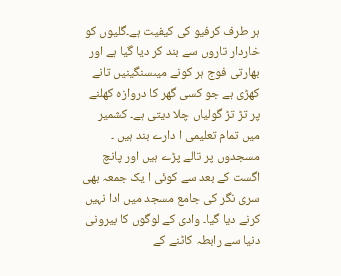ہر طرف کرفیو کی کیفیت ہے۔گلیوں کو خاردار تاروں سے بند کر دیا گیا ہے اور بھارتی فوج ہر کونے میںسنگینیں تانے کھڑی ہے جو کسی گھر کا دروازہ کھلنے پر تڑ تڑ گولیاں چلا دیتی ہے۔ کشمیر میں تمام تعلیمی ا دارے بند ہیں ۔ مسجدوں پر تالے پڑے ہیں اور پانچ اگست کے بعد سے کوئی ا یک جمعہ بھی سری نگر کی جامع مسجد میں ادا نہیں کرنے دیا گیا۔ وادی کے لوگوں کا بیرونی دنیا سے رابطہ کاٹنے کے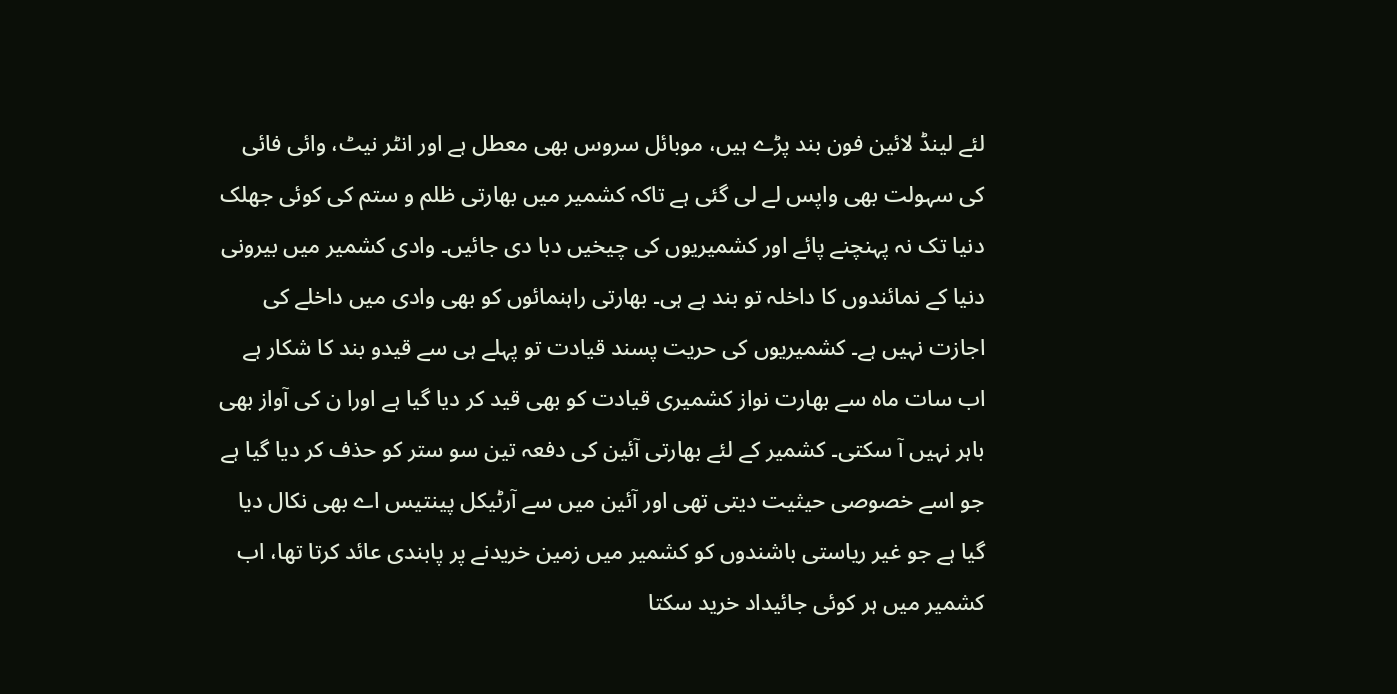لئے لینڈ لائین فون بند پڑے ہیں، موبائل سروس بھی معطل ہے اور انٹر نیٹ، وائی فائی کی سہولت بھی واپس لے لی گئی ہے تاکہ کشمیر میں بھارتی ظلم و ستم کی کوئی جھلک دنیا تک نہ پہنچنے پائے اور کشمیریوں کی چیخیں دبا دی جائیں۔ وادی کشمیر میں بیرونی دنیا کے نمائندوں کا داخلہ تو بند ہے ہی۔ بھارتی راہنمائوں کو بھی وادی میں داخلے کی اجازت نہیں ہے۔ کشمیریوں کی حریت پسند قیادت تو پہلے ہی سے قیدو بند کا شکار ہے اب سات ماہ سے بھارت نواز کشمیری قیادت کو بھی قید کر دیا گیا ہے اورا ن کی آواز بھی باہر نہیں آ سکتی۔ کشمیر کے لئے بھارتی آئین کی دفعہ تین سو ستر کو حذف کر دیا گیا ہے جو اسے خصوصی حیثیت دیتی تھی اور آئین میں سے آرٹیکل پینتیس اے بھی نکال دیا گیا ہے جو غیر ریاستی باشندوں کو کشمیر میں زمین خریدنے پر پابندی عائد کرتا تھا، اب کشمیر میں ہر کوئی جائیداد خرید سکتا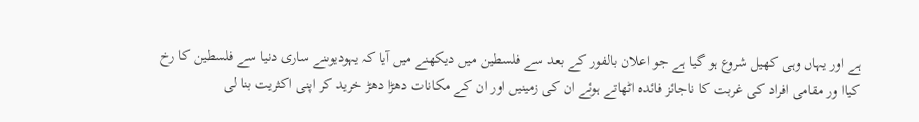ہے اور یہاں وہی کھیل شروع ہو گیا ہے جو اعلان بالفور کے بعد سے فلسطین میں دیکھنے میں آیا کہ یہودیوںنے ساری دنیا سے فلسطین کا رخ کیاا ور مقامی افراد کی غربت کا ناجائز فائدہ اٹھاتے ہوئے ان کی زمینیں اور ان کے مکانات دھڑا دھڑ خرید کر اپنی اکثریت بنا لی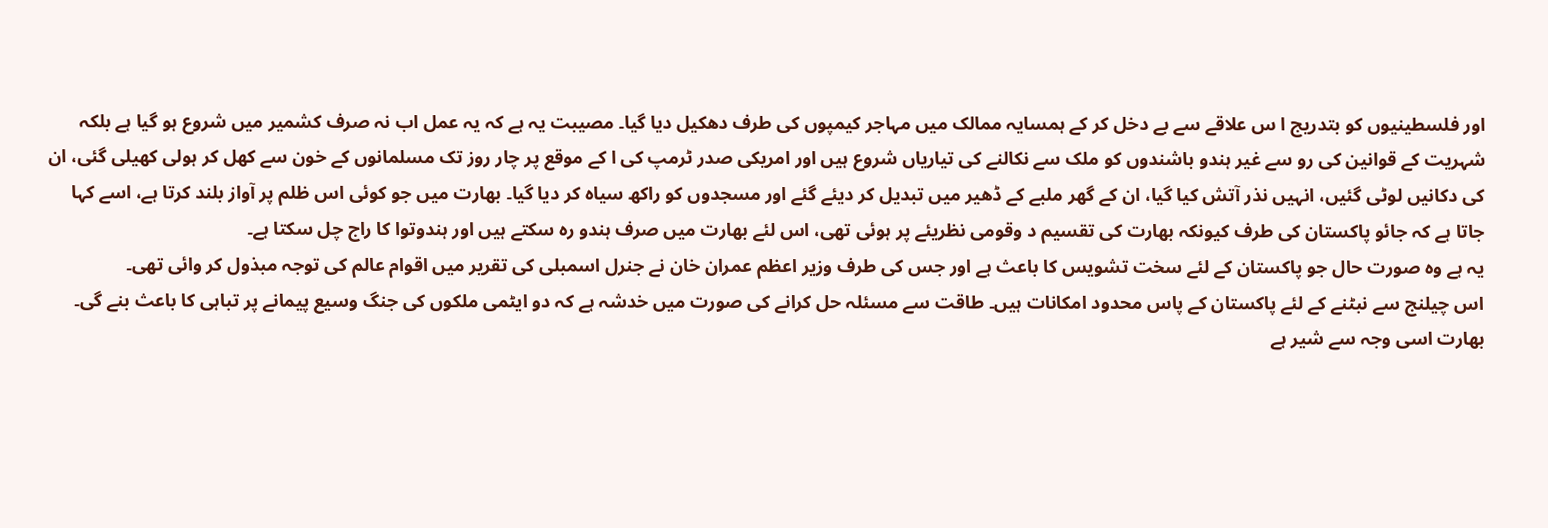اور فلسطینیوں کو بتدریج ا س علاقے سے بے دخل کر کے ہمسایہ ممالک میں مہاجر کیمپوں کی طرف دھکیل دیا گیا۔ مصیبت یہ ہے کہ یہ عمل اب نہ صرف کشمیر میں شروع ہو گیا ہے بلکہ شہریت کے قوانین کی رو سے غیر ہندو باشندوں کو ملک سے نکالنے کی تیاریاں شروع ہیں اور امریکی صدر ٹرمپ کی ا کے موقع پر چار روز تک مسلمانوں کے خون سے کھل کر ہولی کھیلی گئی، ان کی دکانیں لوٹی گئیں، انہیں نذر آتش کیا گیا، ان کے گھر ملبے کے ڈھیر میں تبدیل کر دیئے گئے اور مسجدوں کو راکھ سیاہ کر دیا گیا۔ بھارت میں جو کوئی اس ظلم پر آواز بلند کرتا ہے، اسے کہا جاتا ہے کہ جائو پاکستان کی طرف کیونکہ بھارت کی تقسیم د وقومی نظریئے پر ہوئی تھی، اس لئے بھارت میں صرف ہندو رہ سکتے ہیں اور ہندوتوا کا راج چل سکتا ہے۔
یہ ہے وہ صورت حال جو پاکستان کے لئے سخت تشویس کا باعث ہے اور جس کی طرف وزیر اعظم عمران خان نے جنرل اسمبلی کی تقریر میں اقوام عالم کی توجہ مبذول کر وائی تھی۔
اس چیلنج سے نبٹنے کے لئے پاکستان کے پاس محدود امکانات ہیں۔ طاقت سے مسئلہ حل کرانے کی صورت میں خدشہ ہے کہ دو ایٹمی ملکوں کی جنگ وسیع پیمانے پر تباہی کا باعث بنے گی۔ بھارت اسی وجہ سے شیر ہے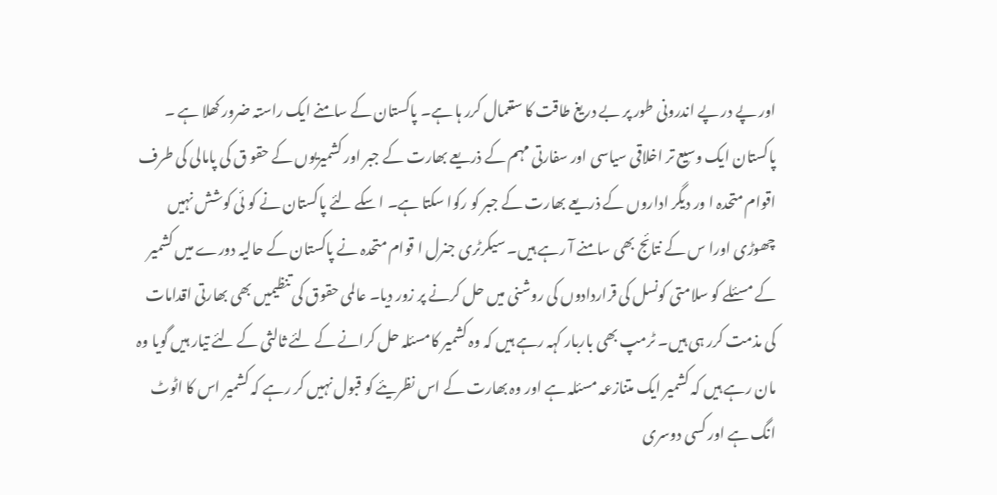اور پے در پے اندرونی طور پر بے دریغ طاقت کا ستعمال کرر ہا ہے۔ پاکستان کے سامنے ایک راستہ ضرور کھلا ہے ۔ پاکستان ایک وسیع تر اخلاقی سیاسی اور سفارتی مہم کے ذریعے بھارت کے جبر اور کشمیریوں کے حقو ق کی پامالی کی طرف اقوام متحدہ ا ور دیگر اداروں کے ذریعے بھارت کے جبر کو رکوا سکتا ہے۔ ا سکے لئے پاکستان نے کو ئی کوشش نہیں چھوڑی اورا س کے نتائج بھی سامنے آ رہے ہیں۔ سیکرٹری جنرل ا قوام متحدہ نے پاکستان کے حالیہ دورے میں کشمیر کے مسئلے کو سلامتی کونسل کی قراردادوں کی روشنی میں حل کرنے پر زور دیا۔ عالمی حقوق کی تنظیمیں بھی بھارتی اقدامات کی مذمت کرر ہی ہیں۔ ٹرمپ بھی باربار کہہ رہے ہیں کہ وہ کشمیر کامسئلہ حل کرانے کے لئے ثالثی کے لئے تیار ہیں گویا وہ مان رہے ہیں کہ کشمیر ایک متنازعہ مسئلہ ہے اور وہ بھارت کے اس نظریئے کو قبول نہیں کر رہے کہ کشمیر اس کا اٹوٹ انگ ہے اور کسی دوسری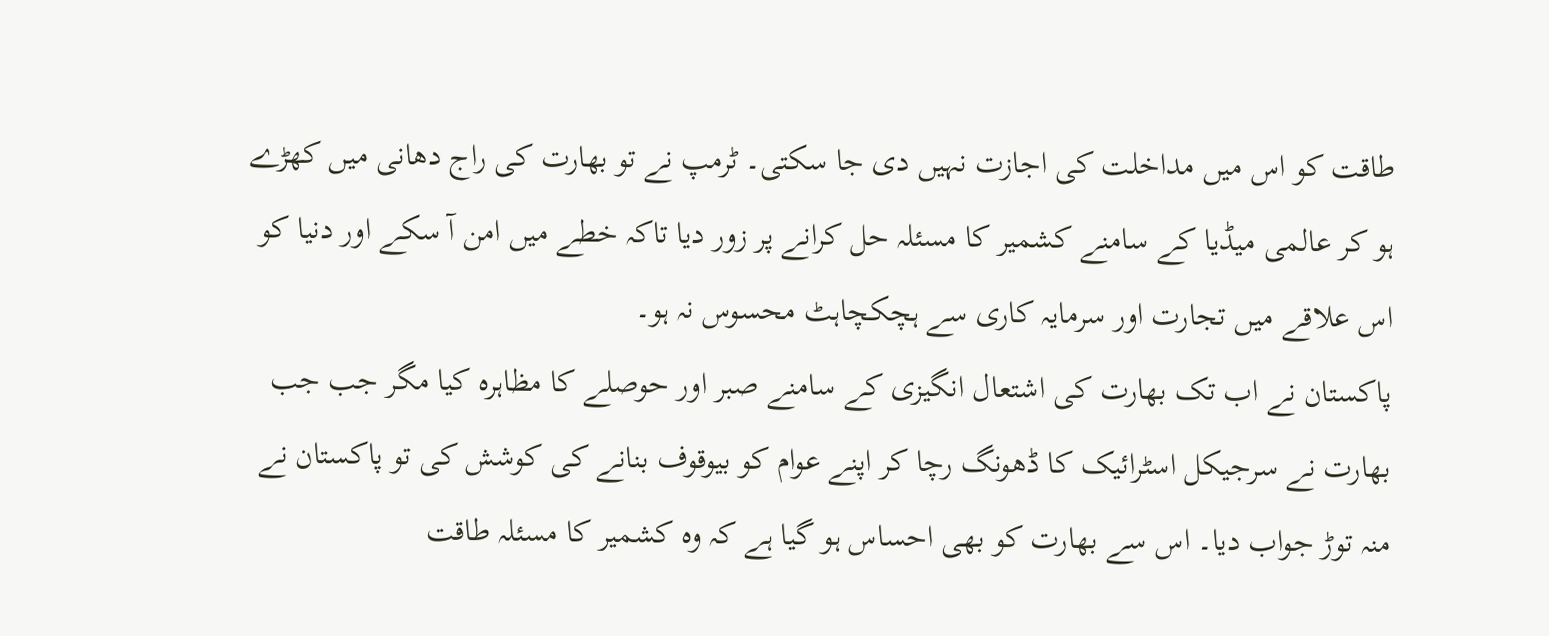طاقت کو اس میں مداخلت کی اجازت نہیں دی جا سکتی۔ ٹرمپ نے تو بھارت کی راج دھانی میں کھڑے ہو کر عالمی میڈیا کے سامنے کشمیر کا مسئلہ حل کرانے پر زور دیا تاکہ خطے میں امن آ سکے اور دنیا کو اس علاقے میں تجارت اور سرمایہ کاری سے ہچکچاہٹ محسوس نہ ہو۔
پاکستان نے اب تک بھارت کی اشتعال انگیزی کے سامنے صبر اور حوصلے کا مظاہرہ کیا مگر جب جب بھارت نے سرجیکل اسٹرائیک کا ڈھونگ رچا کر اپنے عوام کو بیوقوف بنانے کی کوشش کی تو پاکستان نے منہ توڑ جواب دیا۔ اس سے بھارت کو بھی احساس ہو گیا ہے کہ وہ کشمیر کا مسئلہ طاقت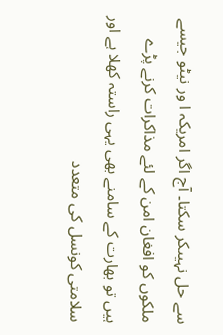سے حل نہیںکر سکتا۔ آج اگر امریکہ ا ور نیٹو جیسے ملکوں کو افغان امن کے لئے مذاکرات کرنے پڑے ہیں تو بھارت کے سامنے بھی یہی راستہ کھلا ہے اور سلامتی کونسل کی متعدد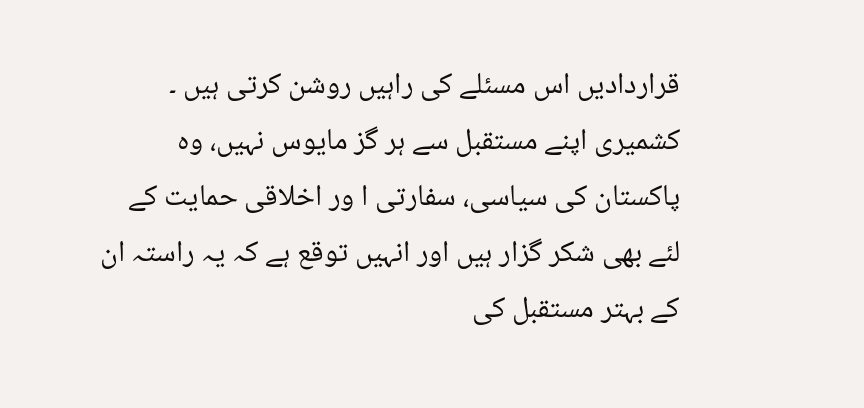قراردادیں اس مسئلے کی راہیں روشن کرتی ہیں ۔ کشمیری اپنے مستقبل سے ہر گز مایوس نہیں، وہ پاکستان کی سیاسی، سفارتی ا ور اخلاقی حمایت کے لئے بھی شکر گزار ہیں اور انہیں توقع ہے کہ یہ راستہ ان کے بہتر مستقبل کی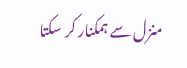منزل سے ہمکنار کر سکتا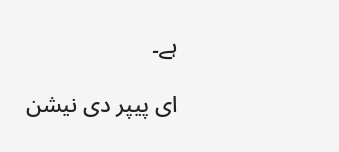ہے۔

ای پیپر دی نیشن